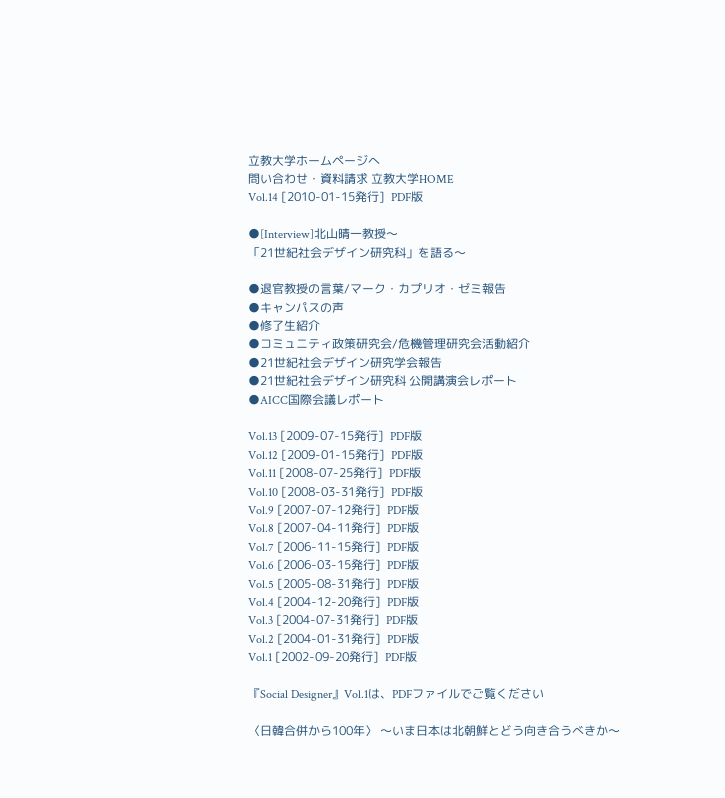立教大学ホームページへ
問い合わせ・資料請求 立教大学HOME
Vol.14 [2010-01-15発行]  PDF版

●[Interview]北山晴一教授〜
「21世紀社会デザイン研究科」を語る〜

●退官教授の言葉/マーク・カプリオ・ゼミ報告
●キャンパスの声
●修了生紹介
●コミュニティ政策研究会/危機管理研究会活動紹介
●21世紀社会デザイン研究学会報告
●21世紀社会デザイン研究科 公開講演会レポート
●AICC国際会議レポート

Vol.13 [2009-07-15発行]  PDF版
Vol.12 [2009-01-15発行]  PDF版
Vol.11 [2008-07-25発行]  PDF版
Vol.10 [2008-03-31発行]  PDF版
Vol.9 [2007-07-12発行]  PDF版
Vol.8 [2007-04-11発行]  PDF版
Vol.7 [2006-11-15発行]  PDF版
Vol.6 [2006-03-15発行]  PDF版
Vol.5 [2005-08-31発行]  PDF版
Vol.4 [2004-12-20発行]  PDF版
Vol.3 [2004-07-31発行]  PDF版
Vol.2 [2004-01-31発行]  PDF版
Vol.1 [2002-09-20発行]  PDF版

『Social Designer』Vol.1は、PDFファイルでご覧ください

〈日韓合併から100年〉 〜いま日本は北朝鮮とどう向き合うべきか〜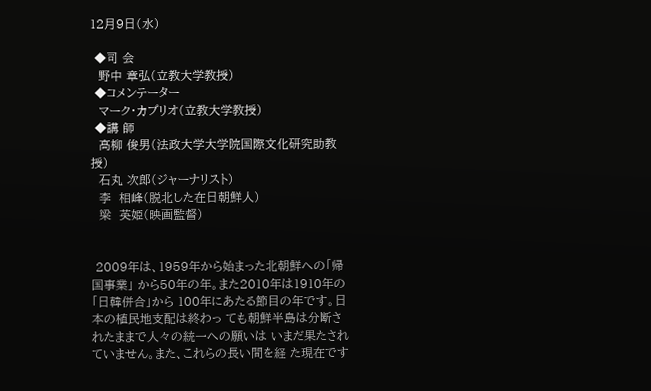12月9日(水)

 ◆司 会
  野中 章弘(立教大学教授)
 ◆コメンテーター
  マーク・カプリオ(立教大学教授)
 ◆講 師
  高柳 俊男(法政大学大学院国際文化研究助教授)
  石丸 次郎(ジャーナリスト)
  李  相峰(脱北した在日朝鮮人)
  梁  英姫(映画監督)


 2009年は、1959年から始まった北朝鮮への「帰国事業」 から50年の年。また2010年は1910年の「日韓併合」から 100年にあたる節目の年です。日本の植民地支配は終わっ ても朝鮮半島は分断されたままで人々の統一への願いは いまだ果たされていません。また、これらの長い間を経 た現在です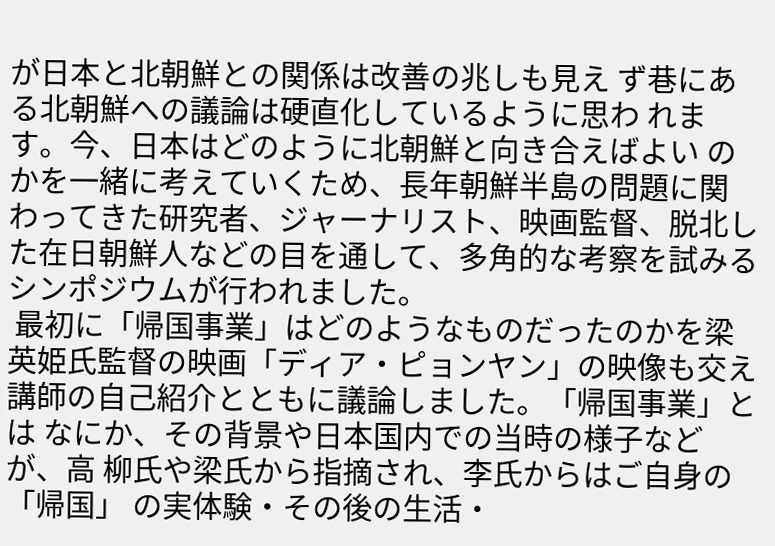が日本と北朝鮮との関係は改善の兆しも見え ず巷にある北朝鮮への議論は硬直化しているように思わ れます。今、日本はどのように北朝鮮と向き合えばよい のかを一緒に考えていくため、長年朝鮮半島の問題に関 わってきた研究者、ジャーナリスト、映画監督、脱北し た在日朝鮮人などの目を通して、多角的な考察を試みる シンポジウムが行われました。
 最初に「帰国事業」はどのようなものだったのかを梁 英姫氏監督の映画「ディア・ピョンヤン」の映像も交え 講師の自己紹介とともに議論しました。「帰国事業」とは なにか、その背景や日本国内での当時の様子などが、高 柳氏や梁氏から指摘され、李氏からはご自身の「帰国」 の実体験・その後の生活・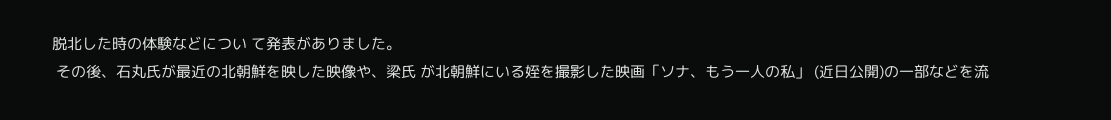脱北した時の体験などについ て発表がありました。
 その後、石丸氏が最近の北朝鮮を映した映像や、梁氏 が北朝鮮にいる姪を撮影した映画「ソナ、もう一人の私」 (近日公開)の一部などを流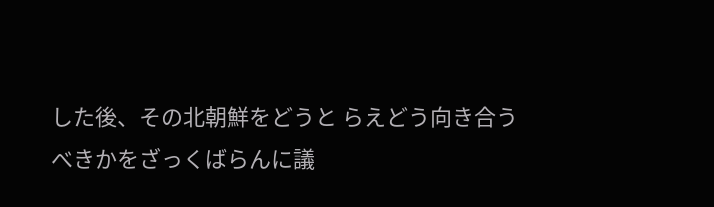した後、その北朝鮮をどうと らえどう向き合うべきかをざっくばらんに議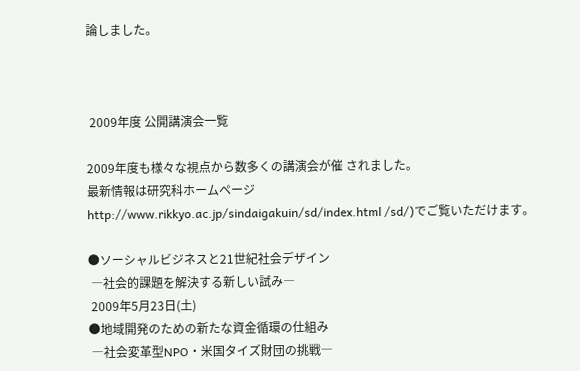論しました。



 2009年度 公開講演会一覧

2009年度も様々な視点から数多くの講演会が催 されました。
最新情報は研究科ホームページ
http://www.rikkyo.ac.jp/sindaigakuin/sd/index.html /sd/)でご覧いただけます。

●ソーシャルビジネスと21世紀社会デザイン
 ―社会的課題を解決する新しい試み―
 2009年5月23日(土)
●地域開発のための新たな資金循環の仕組み
 ―社会変革型NPO・米国タイズ財団の挑戦―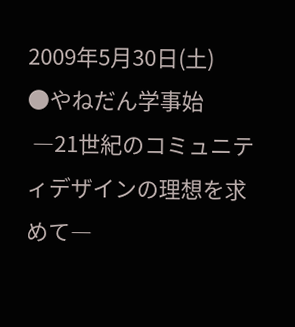2009年5月30日(土)
●やねだん学事始
 ―21世紀のコミュニティデザインの理想を求めて―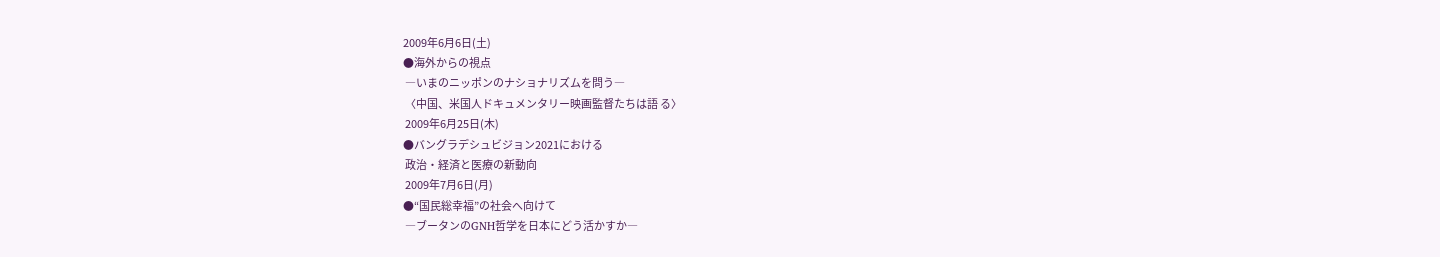2009年6月6日(土)
●海外からの視点
 ―いまのニッポンのナショナリズムを問う―
 〈中国、米国人ドキュメンタリー映画監督たちは語 る〉
 2009年6月25日(木)
●バングラデシュビジョン2021における
 政治・経済と医療の新動向
 2009年7月6日(月)
●“国民総幸福”の社会へ向けて
 ―ブータンのGNH哲学を日本にどう活かすか―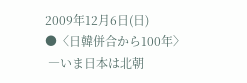2009年12月6日(日)
●〈日韓併合から100年〉
 ―いま日本は北朝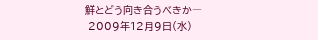鮮とどう向き合うべきか―
 2009年12月9日(水)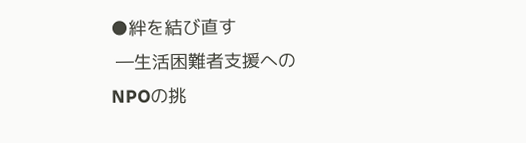●絆を結び直す
 ―生活困難者支援へのNPOの挑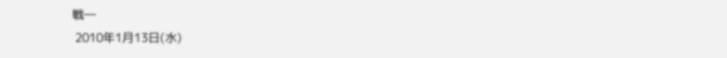戦―
 2010年1月13日(水)